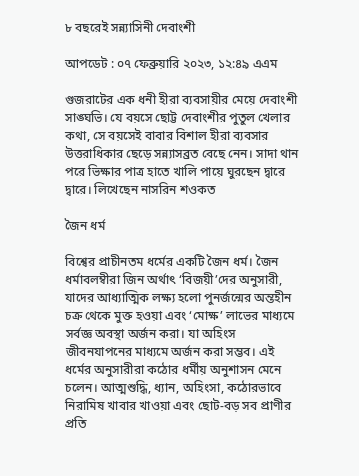৮ বছরেই সন্ন্যাসিনী দেবাংশী

আপডেট : ০৭ ফেব্রুয়ারি ২০২৩, ১২:৪৯ এএম

গুজরাটের এক ধনী হীরা ব্যবসায়ীর মেয়ে দেবাংশী সাঙ্ঘভি। যে বয়সে ছোট্ট দেবাংশীর পুতুল খেলার কথা, সে বয়সেই বাবার বিশাল হীরা ব্যবসার উত্তরাধিকার ছেড়ে সন্ন্যাসব্রত বেছে নেন। সাদা থান পরে ভিক্ষার পাত্র হাতে খালি পায়ে ঘুরছেন দ্বারে দ্বারে। লিখেছেন নাসরিন শওকত

জৈন ধর্ম

বিশ্বের প্রাচীনতম ধর্মের একটি জৈন ধর্ম। জৈন ধর্মাবলম্বীরা জিন অর্থাৎ ‘বিজয়ী’দের অনুসারী, যাদের আধ্যাত্মিক লক্ষ্য হলো পুনর্জন্মের অন্তহীন চক্র থেকে মুক্ত হওয়া এবং ‘মোক্ষ’ লাভের মাধ্যমে সর্বজ্ঞ অবস্থা অর্জন করা। যা অহিংস জীবনযাপনের মাধ্যমে অর্জন করা সম্ভব। এই ধর্মের অনুসারীরা কঠোর ধর্মীয় অনুশাসন মেনে চলেন। আত্মশুদ্ধি, ধ্যান, অহিংসা, কঠোরভাবে  নিরামিষ খাবার খাওয়া এবং ছোট-বড় সব প্রাণীর প্রতি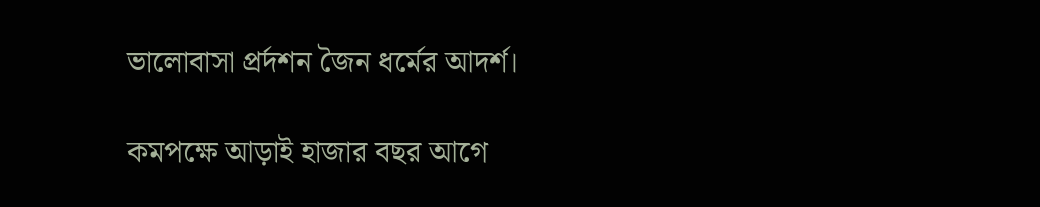ভালোবাসা প্রর্দশন জৈন ধর্মের আদর্শ।

কমপক্ষে আড়াই হাজার বছর আগে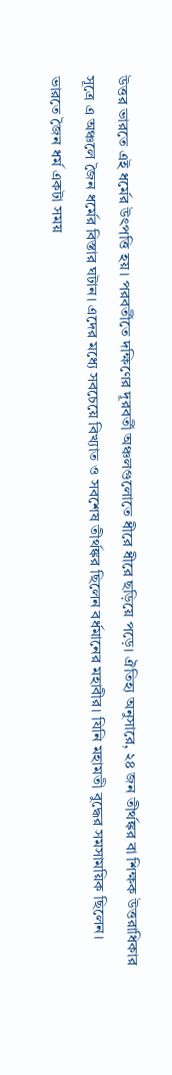উত্তর ভারতে এই ধর্মের উৎপত্তি হয়। পরবর্তীতে দক্ষিণের দূরবর্তী অঞ্চলগুলোতে ধীরে ধীরে ছড়িয়ে পড়ে। ঐতিহ্য অনুসারে, ২৪ জন তীর্থঙ্কর বা শিক্ষক উত্তরাধিকার সূত্রে এ অঞ্চলে জৈন ধর্মের বিস্তার ঘটান। এদের মধ্যে সবচেয়ে বিখ্যাত ও সবশেষ তীর্থঙ্কর ছিলেন বর্ধমানের মহাবীর। যিনি মহামতী বুদ্ধের সমসাময়িক ছিলেন। ভারতে জৈন ধর্ম একটা সময়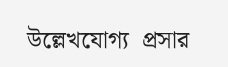উল্লেখযোগ্য  প্রসার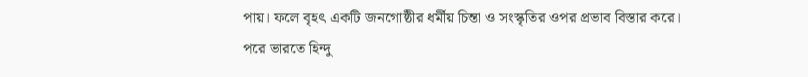পায়। ফলে বৃহৎ একটি জনগোষ্ঠীর ধর্মীয় চিন্তা ও সংস্কৃতির ওপর প্রভাব বিস্তার করে। পরে ভারতে হিন্দু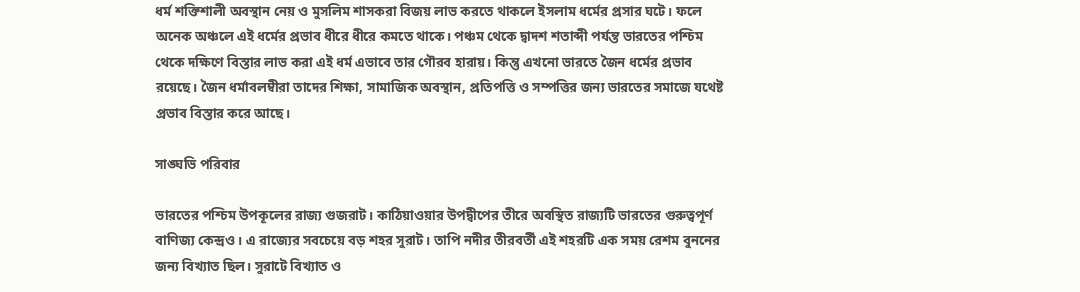ধর্ম শক্তিশালী অবস্থান নেয় ও মুসলিম শাসকরা বিজয় লাভ করতে থাকলে ইসলাম ধর্মের প্রসার ঘটে। ফলে অনেক অঞ্চলে এই ধর্মের প্রভাব ধীরে ধীরে কমতে থাকে। পঞ্চম থেকে দ্বাদশ শতাব্দী পর্যন্ত ভারতের পশ্চিম থেকে দক্ষিণে বিস্তার লাভ করা এই ধর্ম এভাবে তার গৌরব হারায়। কিন্তু এখনো ভারতে জৈন ধর্মের প্রভাব রয়েছে। জৈন ধর্মাবলম্বীরা তাদের শিক্ষা, সামাজিক অবস্থান, প্রতিপত্তি ও সম্পত্তির জন্য ভারতের সমাজে যথেষ্ট প্রভাব বিস্তার করে আছে।

সাঙ্ঘভি পরিবার

ভারতের পশ্চিম উপকূলের রাজ্য গুজরাট। কাঠিয়াওয়ার উপদ্বীপের তীরে অবস্থিত রাজ্যটি ভারতের গুরুত্বপূর্ণ বাণিজ্য কেন্দ্রও। এ রাজ্যের সবচেয়ে বড় শহর সুরাট। তাপি নদীর তীরবর্তী এই শহরটি এক সময় রেশম বুননের জন্য বিখ্যাত ছিল। সুরাটে বিখ্যাত ও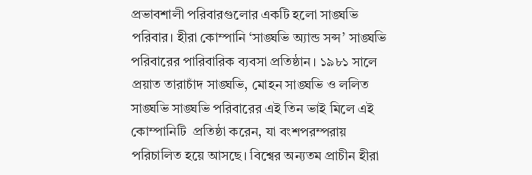প্রভাবশালী পরিবারগুলোর একটি হলো সাঙ্ঘভি পরিবার। হীরা কোম্পানি ‘সাঙ্ঘভি অ্যান্ড সন্স’ সাঙ্ঘভি পরিবারের পারিবারিক ব্যবসা প্রতিষ্ঠান। ১৯৮১ সালে প্রয়াত তারাচাঁদ সাঙ্ঘভি, মোহন সাঙ্ঘভি ও ললিত সাঙ্ঘভি সাঙ্ঘভি পরিবারের এই তিন ভাই মিলে এই কোম্পানিটি  প্রতিষ্ঠা করেন, যা বংশপরম্পরায় পরিচালিত হয়ে আসছে। বিশ্বের অন্যতম প্রাচীন হীরা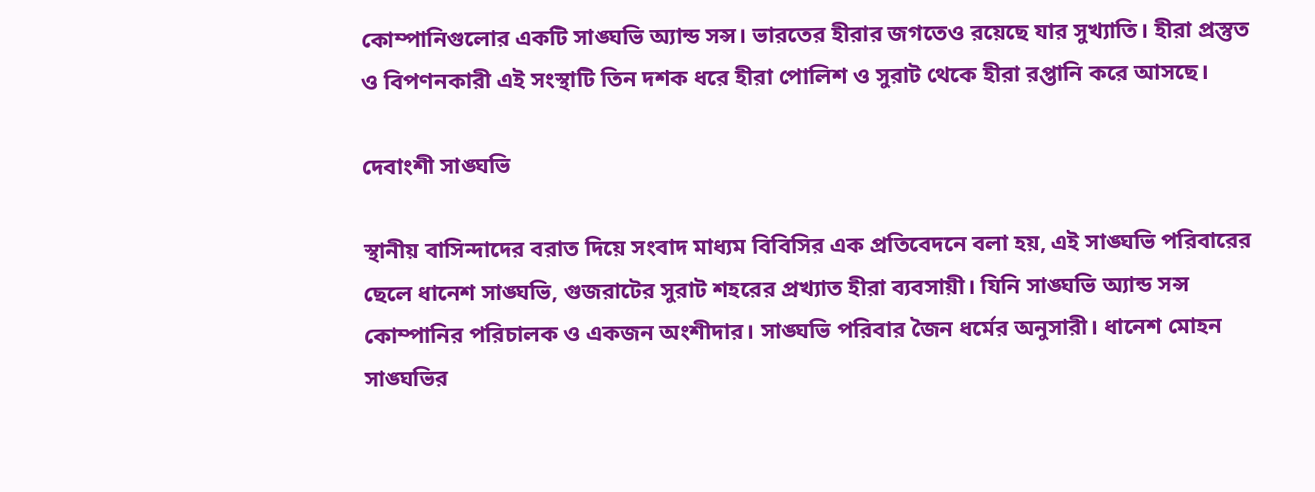কোম্পানিগুলোর একটি সাঙ্ঘভি অ্যান্ড সন্স। ভারতের হীরার জগতেও রয়েছে যার সুখ্যাতি। হীরা প্রস্তুত ও বিপণনকারী এই সংস্থাটি তিন দশক ধরে হীরা পোলিশ ও সুরাট থেকে হীরা রপ্তানি করে আসছে।

দেবাংশী সাঙ্ঘভি

স্থানীয় বাসিন্দাদের বরাত দিয়ে সংবাদ মাধ্যম বিবিসির এক প্রতিবেদনে বলা হয়, এই সাঙ্ঘভি পরিবারের ছেলে ধানেশ সাঙ্ঘভি, গুজরাটের সুরাট শহরের প্রখ্যাত হীরা ব্যবসায়ী। যিনি সাঙ্ঘভি অ্যান্ড সন্স কোম্পানির পরিচালক ও একজন অংশীদার। সাঙ্ঘভি পরিবার জৈন ধর্মের অনুসারী। ধানেশ মোহন সাঙ্ঘভির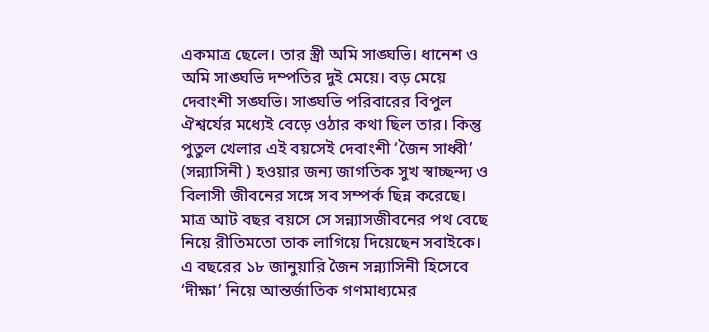একমাত্র ছেলে। তার স্ত্রী অমি সাঙ্ঘভি। ধানেশ ও অমি সাঙ্ঘভি দম্পতির দুই মেয়ে। বড় মেয়ে দেবাংশী সঙ্ঘভি। সাঙ্ঘভি পরিবারের বিপুল ঐশ্বর্যের মধ্যেই বেড়ে ওঠার কথা ছিল তার। কিন্তু পুতুল খেলার এই বয়সেই দেবাংশী ‘জৈন সাধ্বী’ (সন্ন্যাসিনী ) হওয়ার জন্য জাগতিক সুখ স্বাচ্ছন্দ্য ও বিলাসী জীবনের সঙ্গে সব সম্পর্ক ছিন্ন করেছে। মাত্র আট বছর বয়সে সে সন্ন্যাসজীবনের পথ বেছে নিয়ে রীতিমতো তাক লাগিয়ে দিয়েছেন সবাইকে। এ বছরের ১৮ জানুয়ারি জৈন সন্ন্যাসিনী হিসেবে ‘দীক্ষা’ নিয়ে আন্তর্জাতিক গণমাধ্যমের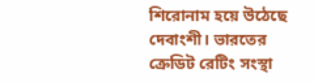শিরোনাম হয়ে উঠেছে দেবাংশী। ভারতের ক্রেডিট রেটিং সংস্থা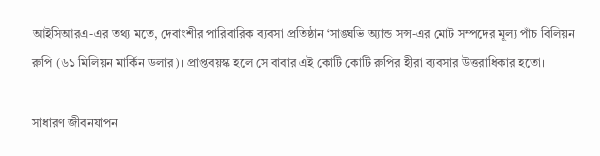আইসিআরএ-এর তথ্য মতে, দেবাংশীর পারিবারিক ব্যবসা প্রতিষ্ঠান ‘সাঙ্ঘভি অ্যান্ড সন্স-এর মোট সম্পদের মূল্য পাঁচ বিলিয়ন রুপি (৬১ মিলিয়ন মার্কিন ডলার)। প্রাপ্তবয়স্ক হলে সে বাবার এই কোটি কোটি রুপির হীরা ব্যবসার উত্তরাধিকার হতো।

সাধারণ জীবনযাপন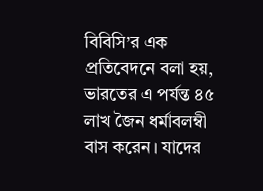বিবিসি’র এক প্রতিবেদনে বলা হয়, ভারতের এ পর্যন্ত ৪৫ লাখ জৈন ধর্মাবলম্বী বাস করেন। যাদের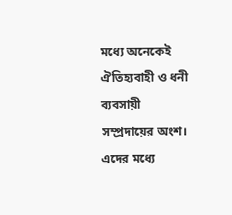মধ্যে অনেকেই ঐতিহ্যবাহী ও ধনী ব্যবসায়ী সম্প্রদায়ের অংশ। এদের মধ্যে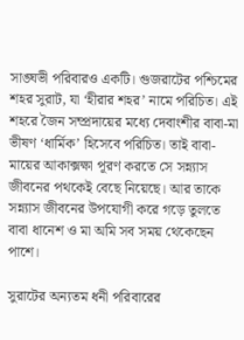সাঙ্ঘভী পরিবারও একটি। গুজরাটের পশ্চিমের শহর সুরাট, যা ‘হীরার শহর’ নামে পরিচিত। এই শহরে জৈন সম্প্রদায়ের মধ্যে দেবাংশীর বাবা-মা ভীষণ ‘ধার্মিক’ হিসেবে পরিচিত। তাই বাবা-মায়ের আকাক্সক্ষা পূরণ করতে সে সন্ন্যাস জীবনের পথকেই বেছে নিয়েছে। আর তাকে সন্ন্যাস জীবনের উপযোগী করে গড়ে তুলতে বাবা ধানেশ ও মা অমি সব সময় থেকেছেন পাশে।

সুরাটের অন্যতম ধনী পরিবারের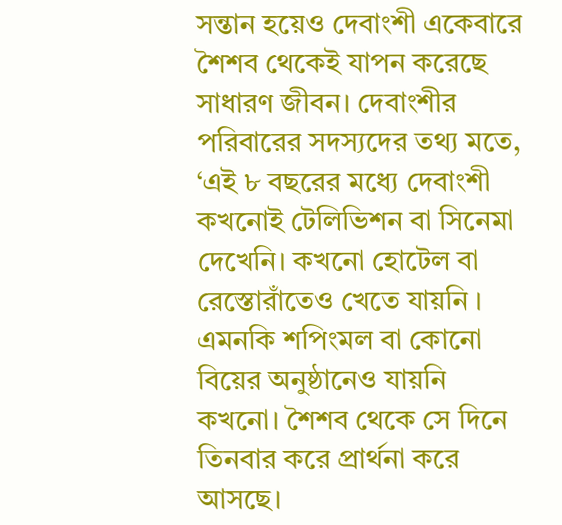সন্তান হয়েও দেবাংশী একেবারে শৈশব থেকেই যাপন করেছে সাধারণ জীবন। দেবাংশীর পরিবারের সদস্যদের তথ্য মতে, ‘এই ৮ বছরের মধ্যে দেবাংশী কখনোই টেলিভিশন বা সিনেমা দেখেনি। কখনো হোটেল বা রেস্তোরাঁতেও খেতে যায়নি । এমনকি শপিংমল বা কোনো বিয়ের অনুষ্ঠানেও যায়নি কখনো। শৈশব থেকে সে দিনে তিনবার করে প্রার্থনা করে আসছে।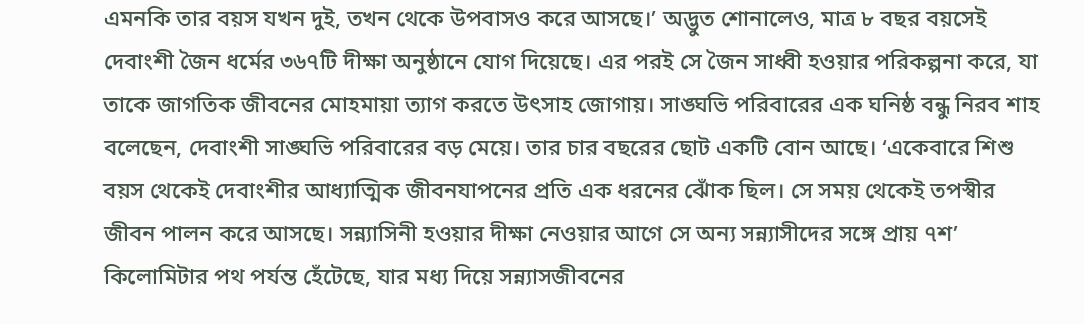এমনকি তার বয়স যখন দুই, তখন থেকে উপবাসও করে আসছে।’ অদ্ভুত শোনালেও, মাত্র ৮ বছর বয়সেই দেবাংশী জৈন ধর্মের ৩৬৭টি দীক্ষা অনুষ্ঠানে যোগ দিয়েছে। এর পরই সে জৈন সাধ্বী হওয়ার পরিকল্পনা করে, যা তাকে জাগতিক জীবনের মোহমায়া ত্যাগ করতে উৎসাহ জোগায়। সাঙ্ঘভি পরিবারের এক ঘনিষ্ঠ বন্ধু নিরব শাহ বলেছেন, দেবাংশী সাঙ্ঘভি পরিবারের বড় মেয়ে। তার চার বছরের ছোট একটি বোন আছে। ‘একেবারে শিশু বয়স থেকেই দেবাংশীর আধ্যাত্মিক জীবনযাপনের প্রতি এক ধরনের ঝোঁক ছিল। সে সময় থেকেই তপস্বীর জীবন পালন করে আসছে। সন্ন্যাসিনী হওয়ার দীক্ষা নেওয়ার আগে সে অন্য সন্ন্যাসীদের সঙ্গে প্রায় ৭শ’ কিলোমিটার পথ পর্যন্ত হেঁটেছে, যার মধ্য দিয়ে সন্ন্যাসজীবনের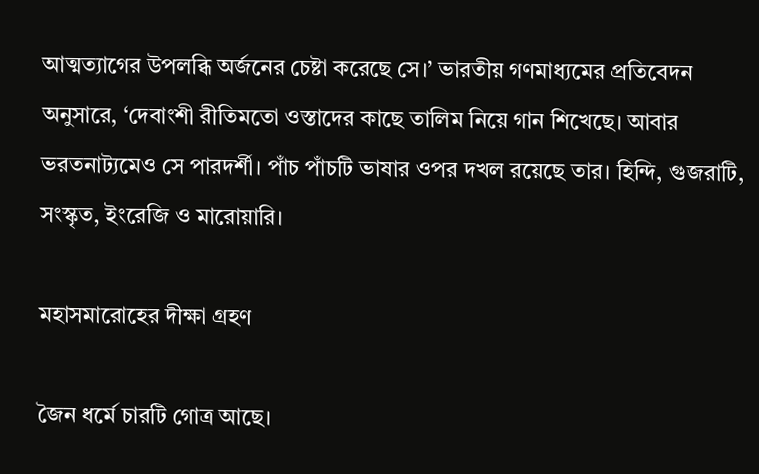আত্মত্যাগের উপলব্ধি অর্জনের চেষ্টা করেছে সে।’ ভারতীয় গণমাধ্যমের প্রতিবেদন অনুসারে, ‘দেবাংশী রীতিমতো ওস্তাদের কাছে তালিম নিয়ে গান শিখেছে। আবার ভরতনাট্যমেও সে পারদর্শী। পাঁচ পাঁচটি ভাষার ওপর দখল রয়েছে তার। হিন্দি, গুজরাটি, সংস্কৃত, ইংরেজি ও মারোয়ারি।

মহাসমারোহের দীক্ষা গ্রহণ

জৈন ধর্মে চারটি গোত্র আছে।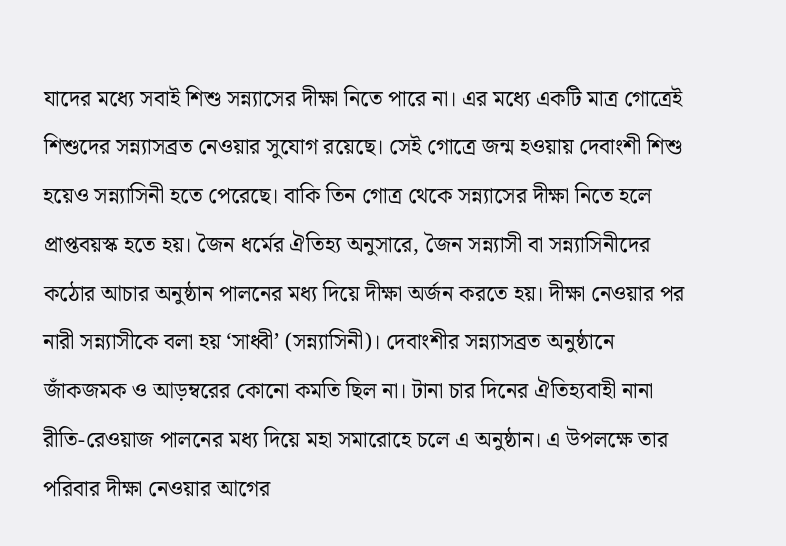যাদের মধ্যে সবাই শিশু সন্ন্যাসের দীক্ষা নিতে পারে না। এর মধ্যে একটি মাত্র গোত্রেই শিশুদের সন্ন্যাসব্রত নেওয়ার সুযোগ রয়েছে। সেই গোত্রে জন্ম হওয়ায় দেবাংশী শিশু হয়েও সন্ন্যাসিনী হতে পেরেছে। বাকি তিন গোত্র থেকে সন্ন্যাসের দীক্ষা নিতে হলে প্রাপ্তবয়স্ক হতে হয়। জৈন ধর্মের ঐতিহ্য অনুসারে, জৈন সন্ন্যাসী বা সন্ন্যাসিনীদের কঠোর আচার অনুষ্ঠান পালনের মধ্য দিয়ে দীক্ষা অর্জন করতে হয়। দীক্ষা নেওয়ার পর নারী সন্ন্যাসীকে বলা হয় ‘সাধ্বী’ (সন্ন্যাসিনী)। দেবাংশীর সন্ন্যাসব্রত অনুষ্ঠানে জাঁকজমক ও আড়ম্বরের কোনো কমতি ছিল না। টানা চার দিনের ঐতিহ্যবাহী নানা রীতি-রেওয়াজ পালনের মধ্য দিয়ে মহা সমারোহে চলে এ অনুষ্ঠান। এ উপলক্ষে তার পরিবার দীক্ষা নেওয়ার আগের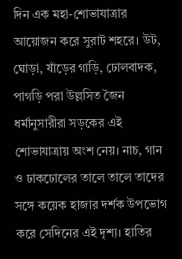দিন এক মহা-শোভাযাত্রার আয়োজন করে সুরাট শহরে। উট, ঘোড়া, ষাঁড়ের গাড়ি, ঢোলবাদক, পাগড়ি পরা উল্লসিত জৈন ধর্মানুসারীরা সড়কের এই শোভাযাত্রায় অংশ নেয়। নাচ, গান ও ঢাকঢোলের তালে তালে তাদের সঙ্গে কয়েক হাজার দর্শক উপভোগ করে সেদিনের এই দৃশ্য। হাতির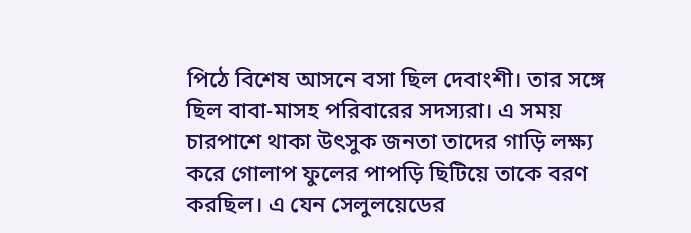পিঠে বিশেষ আসনে বসা ছিল দেবাংশী। তার সঙ্গে ছিল বাবা-মাসহ পরিবারের সদস্যরা। এ সময় চারপাশে থাকা উৎসুক জনতা তাদের গাড়ি লক্ষ্য করে গোলাপ ফুলের পাপড়ি ছিটিয়ে তাকে বরণ করছিল। এ যেন সেলুলয়েডের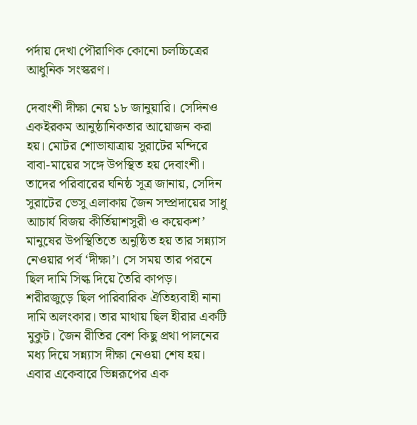পর্দায় দেখা পৌরাণিক কোনো চলচ্চিত্রের আধুনিক সংস্করণ।

দেবাংশী দীক্ষা নেয় ১৮ জানুয়ারি। সেদিনও একইরকম আনুষ্ঠানিকতার আয়োজন করা হয়। মোটর শোভাযাত্রায় সুরাটের মন্দিরে বাবা-মায়ের সঙ্গে উপস্থিত হয় দেবাংশী। তাদের পরিবারের ঘনিষ্ঠ সূত্র জানায়, সেদিন সুরাটের ভেসু এলাকায় জৈন সম্প্রদায়ের সাধু আচার্য বিজয় কীর্তিয়াশসুরী ও কয়েকশ’ মানুষের উপস্থিতিতে অনুষ্ঠিত হয় তার সন্ন্যাস নেওয়ার পর্ব ‘দীক্ষা’। সে সময় তার পরনে ছিল দামি সিল্ক দিয়ে তৈরি কাপড়। শরীরজুড়ে ছিল পারিবারিক ঐতিহ্যবাহী নানা দামি অলংকার। তার মাথায় ছিল হীরার একটি মুকুট। জৈন রীতির বেশ কিছু প্রথা পালনের মধ্য দিয়ে সন্ন্যাস দীক্ষা নেওয়া শেষ হয়। এবার একেবারে ভিন্নরূপের এক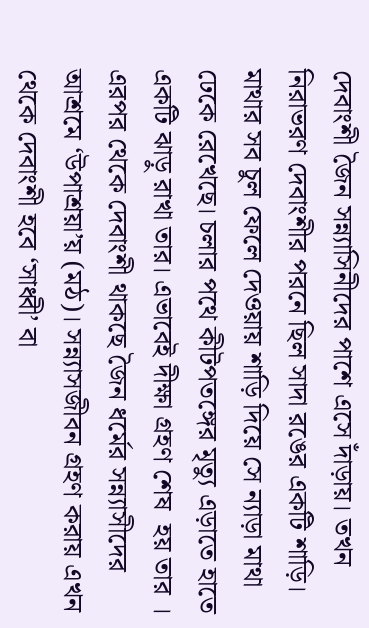দেবাংশী জৈন সন্ন্যাসিনীদের পাশে এসে দাঁড়ায়। তখন নিরাভরণ দেবাংশীর পরনে ছিল সাদা রঙের একটি শাড়ি। মাথার সব চুল ফেলে দেওয়ায় শাড়ি দিয়ে সে ন্যাড়া মাথা ঢেকে রেখেছে। চলার পথে কীটপতঙ্গের মৃত্যু এড়াতে হাতে একটি ঝাড়ু রাখা তার। এভাবেই দীক্ষা গ্রহণ শেষ  হয় তার । এরপর থেকে দেবাংশী থাকছে জৈন ধর্মের সন্ন্যাসীদের আশ্রমে ‘উপাশ্রয়া’য় (মঠ)। সন্ন্যাসজীবন গ্রহণ করায় এখন থেকে দেবাংশী হবে ‘সাধ্বী’ বা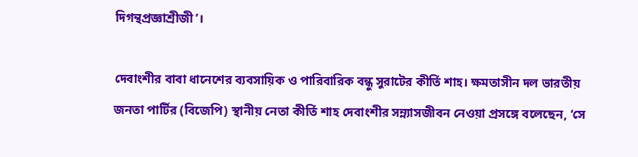দিগন্থপ্রজ্ঞাশ্রীজী’।

দেবাংশীর বাবা ধানেশের ব্যবসায়িক ও পারিবারিক বন্ধু সুরাটের কীর্তি শাহ। ক্ষমতাসীন দল ভারতীয় জনতা পার্টির (বিজেপি) স্থানীয় নেতা কীর্তি শাহ দেবাংশীর সন্ন্যাসজীবন নেওয়া প্রসঙ্গে বলেছেন, ‘সে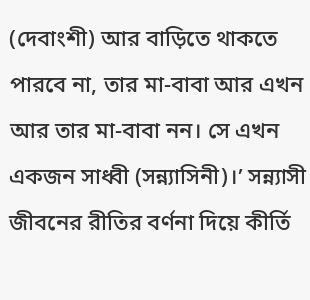(দেবাংশী) আর বাড়িতে থাকতে পারবে না, তার মা-বাবা আর এখন আর তার মা-বাবা নন। সে এখন একজন সাধ্বী (সন্ন্যাসিনী)।’ সন্ন্যাসী জীবনের রীতির বর্ণনা দিয়ে কীর্তি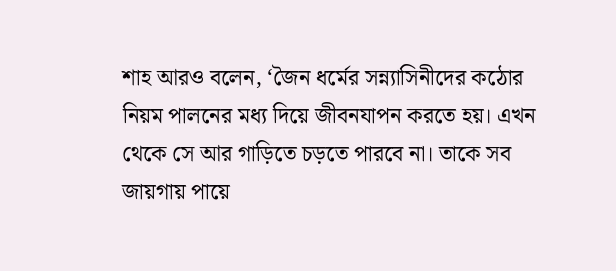শাহ আরও বলেন, ‘জৈন ধর্মের সন্ন্যাসিনীদের কঠোর নিয়ম পালনের মধ্য দিয়ে জীবনযাপন করতে হয়। এখন থেকে সে আর গাড়িতে চড়তে পারবে না। তাকে সব জায়গায় পায়ে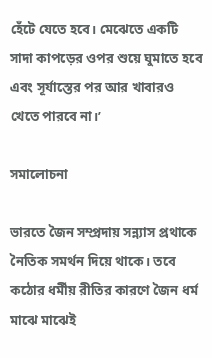হেঁটে যেতে হবে। মেঝেতে একটি সাদা কাপড়ের ওপর শুয়ে ঘুমাতে হবে এবং সূর্যাস্তের পর আর খাবারও খেতে পারবে না।’

সমালোচনা

ভারতে জৈন সম্প্রদায় সন্ন্যাস প্রথাকে নৈতিক সমর্থন দিয়ে থাকে। তবে কঠোর ধর্মীয় রীতির কারণে জৈন ধর্ম মাঝে মাঝেই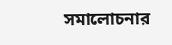সমালোচনার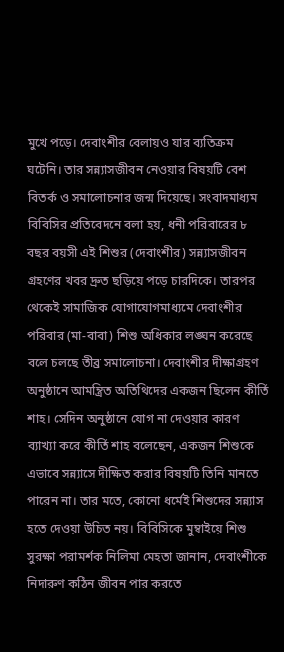মুখে পড়ে। দেবাংশীর বেলায়ও যার ব্যতিক্রম ঘটেনি। তার সন্ন্যাসজীবন নেওয়ার বিষয়টি বেশ বিতর্ক ও সমালোচনার জন্ম দিয়েছে। সংবাদমাধ্যম বিবিসির প্রতিবেদনে বলা হয়, ধনী পরিবারের ৮ বছর বয়সী এই শিশুর (দেবাংশীর) সন্ন্যাসজীবন গ্রহণের খবর দ্রুত ছড়িয়ে পড়ে চারদিকে। তারপর থেকেই সামাজিক যোগাযোগমাধ্যমে দেবাংশীর পরিবার (মা-বাবা) শিশু অধিকার লঙ্ঘন করেছে বলে চলছে তীব্র সমালোচনা। দেবাংশীর দীক্ষাগ্রহণ অনুষ্ঠানে আমন্ত্রিত অতিথিদের একজন ছিলেন কীর্তি শাহ। সেদিন অনুষ্ঠানে যোগ না দেওয়ার কারণ ব্যাখ্যা করে কীর্তি শাহ বলেছেন, একজন শিশুকে এভাবে সন্ন্যাসে দীক্ষিত করার বিষয়টি তিনি মানতে পারেন না। তার মতে, কোনো ধর্মেই শিশুদের সন্ন্যাস হতে দেওয়া উচিত নয়। বিবিসিকে মুম্বাইয়ে শিশু সুরক্ষা পরামর্শক নিলিমা মেহতা জানান, দেবাংশীকে নিদারুণ কঠিন জীবন পার করতে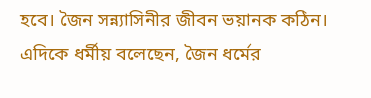হবে। জৈন সন্ন্যাসিনীর জীবন ভয়ানক কঠিন। এদিকে ধর্মীয় বলেছেন, জৈন ধর্মের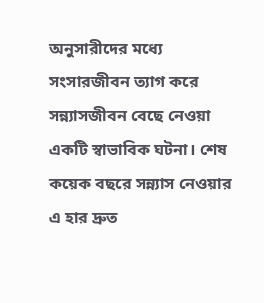অনুসারীদের মধ্যে সংসারজীবন ত্যাগ করে সন্ন্যাসজীবন বেছে নেওয়া একটি স্বাভাবিক ঘটনা। শেষ কয়েক বছরে সন্ন্যাস নেওয়ার এ হার দ্রুত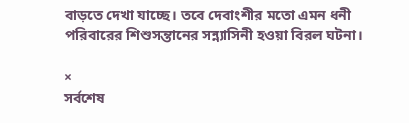বাড়তে দেখা যাচ্ছে। তবে দেবাংশীর মতো এমন ধনী পরিবারের শিশুসন্তানের সন্ন্যাসিনী হওয়া বিরল ঘটনা।

×
সর্বশেষ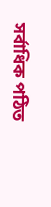সর্বাধিক পঠিত